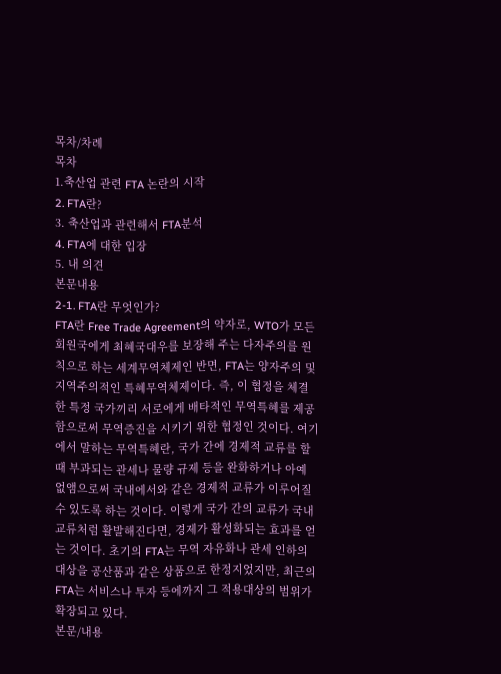목차/차례
목차
1.축산업 관련 FTA 논란의 시작
2. FTA란?
3. 축산업과 관련해서 FTA분석
4. FTA에 대한 입장
5. 내 의견
본문내용
2-1. FTA란 무엇인가?
FTA란 Free Trade Agreement의 약자로, WTO가 모든 회원국에게 최혜국대우를 보장해 주는 다자주의를 원칙으로 하는 세계무역체제인 반면, FTA는 양자주의 및 지역주의적인 특혜무역체제이다. 즉, 이 협정을 체결한 특정 국가끼리 서로에게 배타적인 무역특혜를 제공함으로써 무역증진을 시키기 위한 협정인 것이다. 여기에서 말하는 무역특혜란, 국가 간에 경제적 교류를 할 때 부과되는 관세나 물량 규제 등을 완화하거나 아예 없앰으로써 국내에서와 같은 경제적 교류가 이루어질 수 있도록 하는 것이다. 이렇게 국가 간의 교류가 국내 교류처럼 활발해진다면, 경제가 활성화되는 효과를 얻는 것이다. 초기의 FTA는 무역 자유화나 관세 인하의 대상을 공산품과 같은 상품으로 한정지었지만, 최근의 FTA는 서비스나 투자 등에까지 그 적용대상의 범위가 확장되고 있다.
본문/내용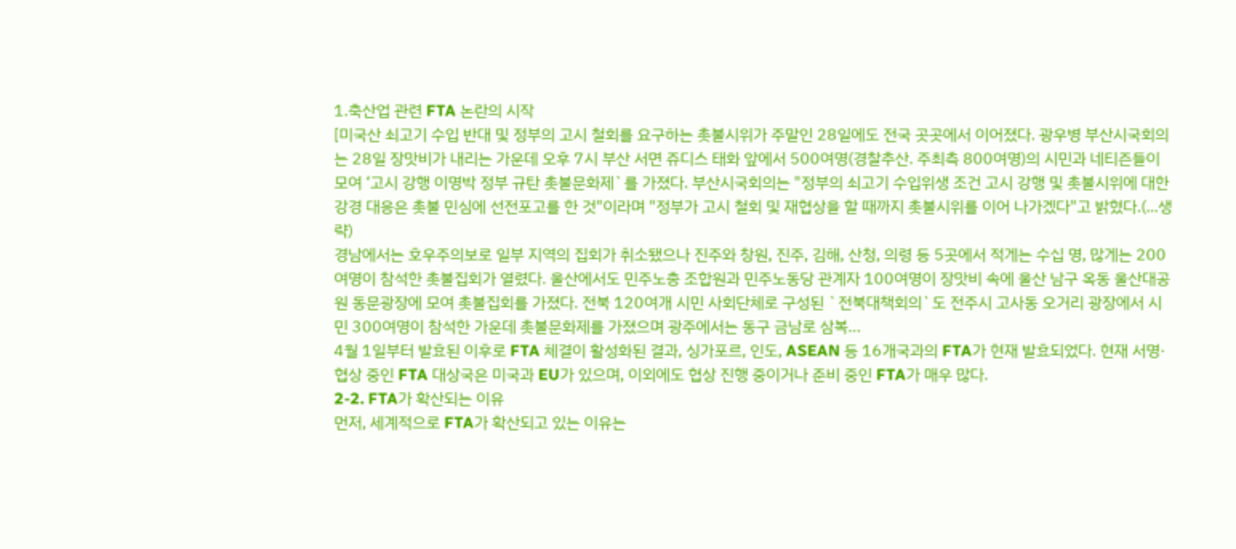1.축산업 관련 FTA 논란의 시작
[미국산 쇠고기 수입 반대 및 정부의 고시 철회를 요구하는 촛불시위가 주말인 28일에도 전국 곳곳에서 이어졌다. 광우병 부산시국회의는 28일 장맛비가 내리는 가운데 오후 7시 부산 서면 쥬디스 태화 앞에서 500여명(경찰추산. 주최측 800여명)의 시민과 네티즌들이 모여 ‘고시 강행 이명박 정부 규탄 촛불문화제`를 가졌다. 부산시국회의는 "정부의 쇠고기 수입위생 조건 고시 강행 및 촛불시위에 대한 강경 대응은 촛불 민심에 선전포고를 한 것"이라며 "정부가 고시 철회 및 재협상을 할 때까지 촛불시위를 이어 나가겠다"고 밝혔다.(...생략)
경남에서는 호우주의보로 일부 지역의 집회가 취소됐으나 진주와 창원, 진주, 김해, 산청, 의령 등 5곳에서 적게는 수십 명, 많게는 200여명이 참석한 촛불집회가 열렸다. 울산에서도 민주노총 조합원과 민주노동당 관계자 100여명이 장맛비 속에 울산 남구 옥동 울산대공원 동문광장에 모여 촛불집회를 가졌다. 전북 120여개 시민 사회단체로 구성된 `전북대책회의`도 전주시 고사동 오거리 광장에서 시민 300여명이 참석한 가운데 촛불문화제를 가졌으며 광주에서는 동구 금남로 삼복…
4월 1일부터 발효된 이후로 FTA 체결이 활성화된 결과, 싱가포르, 인도, ASEAN 등 16개국과의 FTA가 현재 발효되었다. 현재 서명·협상 중인 FTA 대상국은 미국과 EU가 있으며, 이외에도 협상 진행 중이거나 준비 중인 FTA가 매우 많다.
2-2. FTA가 확산되는 이유
먼저, 세계적으로 FTA가 확산되고 있는 이유는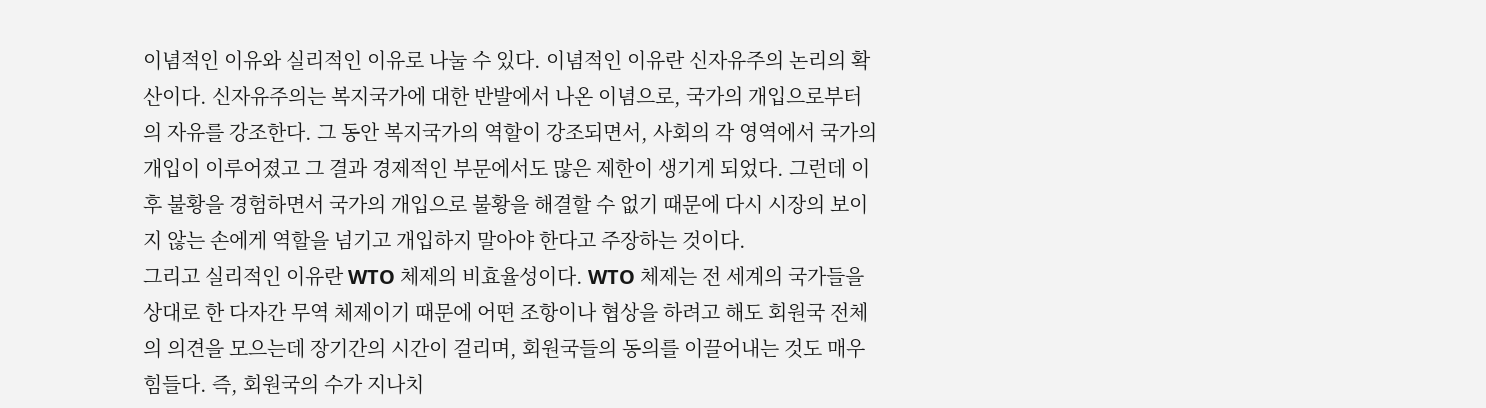이념적인 이유와 실리적인 이유로 나눌 수 있다. 이념적인 이유란 신자유주의 논리의 확산이다. 신자유주의는 복지국가에 대한 반발에서 나온 이념으로, 국가의 개입으로부터의 자유를 강조한다. 그 동안 복지국가의 역할이 강조되면서, 사회의 각 영역에서 국가의 개입이 이루어졌고 그 결과 경제적인 부문에서도 많은 제한이 생기게 되었다. 그런데 이후 불황을 경험하면서 국가의 개입으로 불황을 해결할 수 없기 때문에 다시 시장의 보이지 않는 손에게 역할을 넘기고 개입하지 말아야 한다고 주장하는 것이다.
그리고 실리적인 이유란 WTO 체제의 비효율성이다. WTO 체제는 전 세계의 국가들을 상대로 한 다자간 무역 체제이기 때문에 어떤 조항이나 협상을 하려고 해도 회원국 전체의 의견을 모으는데 장기간의 시간이 걸리며, 회원국들의 동의를 이끌어내는 것도 매우 힘들다. 즉, 회원국의 수가 지나치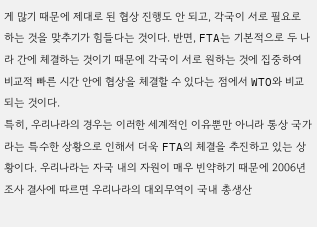게 많기 때문에 제대로 된 협상 진행도 안 되고, 각국이 서로 필요로 하는 것을 맞추기가 힘들다는 것이다. 반면, FTA는 기본적으로 두 나라 간에 체결하는 것이기 때문에 각국이 서로 원하는 것에 집중하여 비교적 빠른 시간 안에 협상을 체결할 수 있다는 점에서 WTO와 비교되는 것이다.
특히, 우리나라의 경우는 이러한 세계적인 이유뿐만 아니라 통상 국가라는 특수한 상황으로 인해서 더욱 FTA의 체결을 추진하고 있는 상황이다. 우리나라는 자국 내의 자원이 매우 빈약하기 때문에 2006년 조사 결사에 따르면 우리나라의 대외무역이 국내 총생산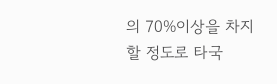의 70%이상을 차지할 정도로 타국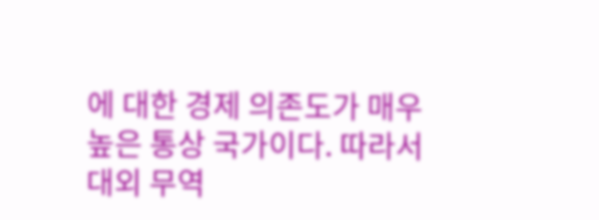에 대한 경제 의존도가 매우 높은 통상 국가이다. 따라서 대외 무역